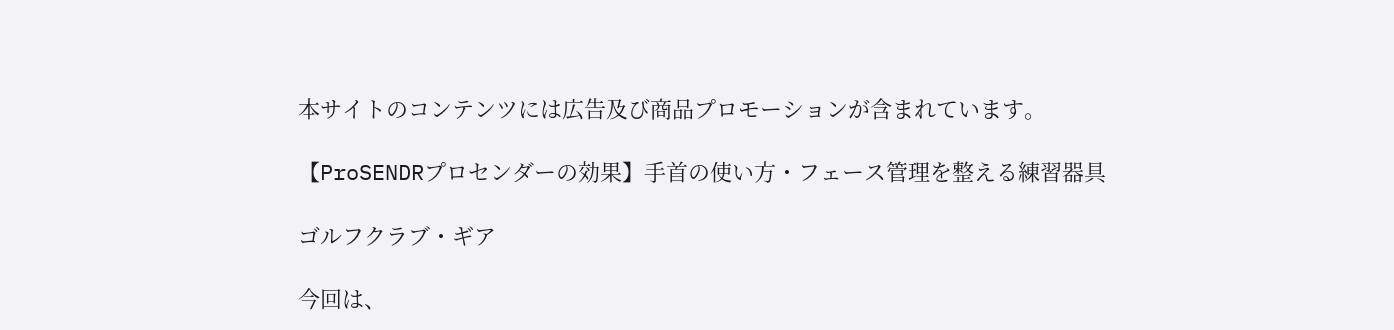本サイトのコンテンツには広告及び商品プロモーションが含まれています。

【ProSENDRプロセンダーの効果】手首の使い方・フェース管理を整える練習器具

ゴルフクラブ・ギア

今回は、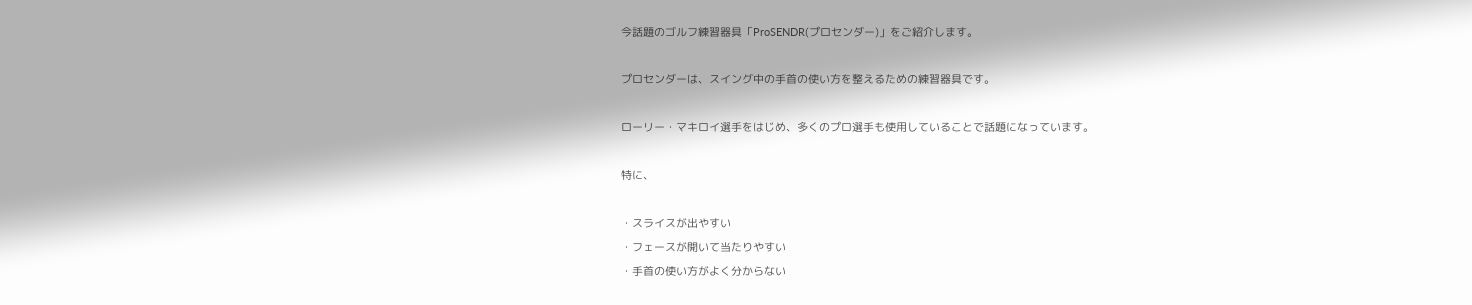今話題のゴルフ練習器具「ProSENDR(プロセンダー)」をご紹介します。

プロセンダーは、スイング中の手首の使い方を整えるための練習器具です。

ローリー・マキロイ選手をはじめ、多くのプロ選手も使用していることで話題になっています。

特に、

・スライスが出やすい
・フェースが開いて当たりやすい
・手首の使い方がよく分からない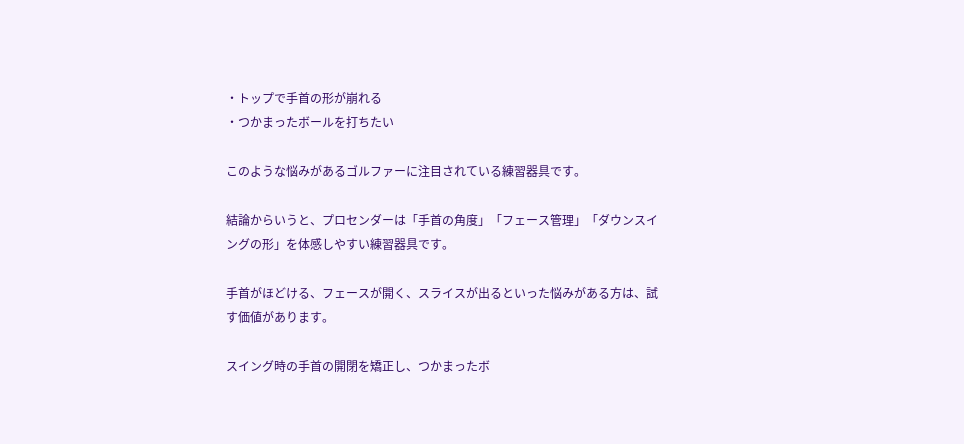・トップで手首の形が崩れる
・つかまったボールを打ちたい

このような悩みがあるゴルファーに注目されている練習器具です。

結論からいうと、プロセンダーは「手首の角度」「フェース管理」「ダウンスイングの形」を体感しやすい練習器具です。

手首がほどける、フェースが開く、スライスが出るといった悩みがある方は、試す価値があります。

スイング時の手首の開閉を矯正し、つかまったボ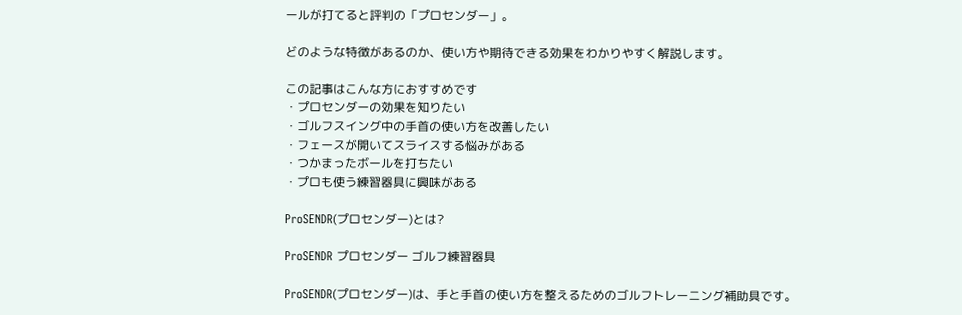ールが打てると評判の「プロセンダー」。

どのような特徴があるのか、使い方や期待できる効果をわかりやすく解説します。

この記事はこんな方におすすめです
・プロセンダーの効果を知りたい
・ゴルフスイング中の手首の使い方を改善したい
・フェースが開いてスライスする悩みがある
・つかまったボールを打ちたい
・プロも使う練習器具に興味がある

ProSENDR(プロセンダー)とは?

ProSENDR プロセンダー ゴルフ練習器具

ProSENDR(プロセンダー)は、手と手首の使い方を整えるためのゴルフトレーニング補助具です。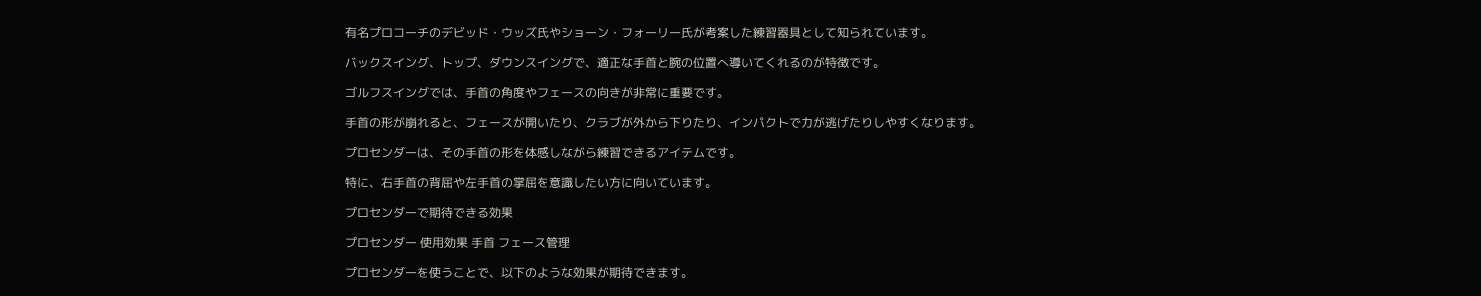有名プロコーチのデビッド・ウッズ氏やショーン・フォーリー氏が考案した練習器具として知られています。

バックスイング、トップ、ダウンスイングで、適正な手首と腕の位置へ導いてくれるのが特徴です。

ゴルフスイングでは、手首の角度やフェースの向きが非常に重要です。

手首の形が崩れると、フェースが開いたり、クラブが外から下りたり、インパクトで力が逃げたりしやすくなります。

プロセンダーは、その手首の形を体感しながら練習できるアイテムです。

特に、右手首の背屈や左手首の掌屈を意識したい方に向いています。

プロセンダーで期待できる効果

プロセンダー 使用効果 手首 フェース管理

プロセンダーを使うことで、以下のような効果が期待できます。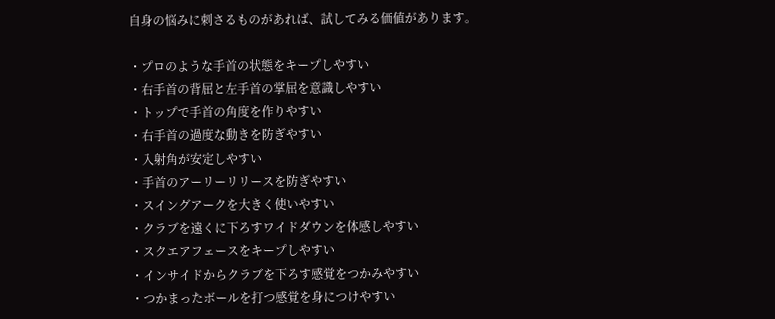自身の悩みに刺さるものがあれば、試してみる価値があります。

・プロのような手首の状態をキープしやすい
・右手首の背屈と左手首の掌屈を意識しやすい
・トップで手首の角度を作りやすい
・右手首の過度な動きを防ぎやすい
・入射角が安定しやすい
・手首のアーリーリリースを防ぎやすい
・スイングアークを大きく使いやすい
・クラブを遠くに下ろすワイドダウンを体感しやすい
・スクエアフェースをキープしやすい
・インサイドからクラブを下ろす感覚をつかみやすい
・つかまったボールを打つ感覚を身につけやすい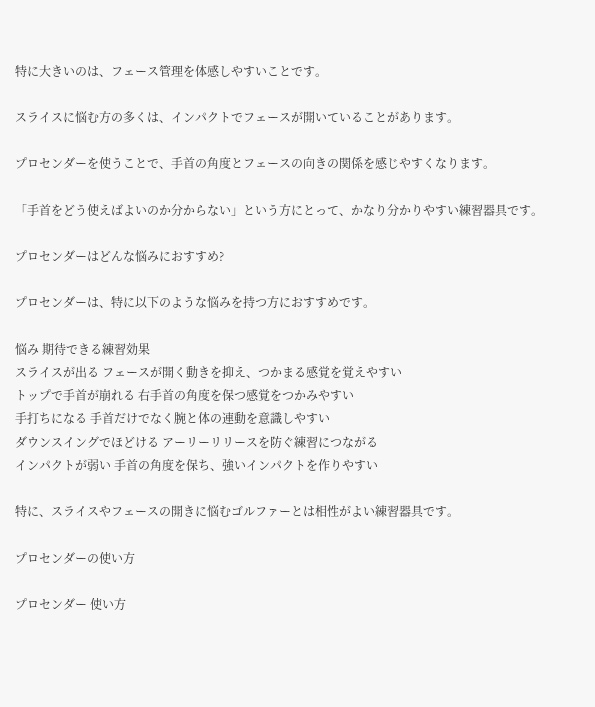特に大きいのは、フェース管理を体感しやすいことです。

スライスに悩む方の多くは、インパクトでフェースが開いていることがあります。

プロセンダーを使うことで、手首の角度とフェースの向きの関係を感じやすくなります。

「手首をどう使えばよいのか分からない」という方にとって、かなり分かりやすい練習器具です。

プロセンダーはどんな悩みにおすすめ?

プロセンダーは、特に以下のような悩みを持つ方におすすめです。

悩み 期待できる練習効果
スライスが出る フェースが開く動きを抑え、つかまる感覚を覚えやすい
トップで手首が崩れる 右手首の角度を保つ感覚をつかみやすい
手打ちになる 手首だけでなく腕と体の連動を意識しやすい
ダウンスイングでほどける アーリーリリースを防ぐ練習につながる
インパクトが弱い 手首の角度を保ち、強いインパクトを作りやすい

特に、スライスやフェースの開きに悩むゴルファーとは相性がよい練習器具です。

プロセンダーの使い方

プロセンダー 使い方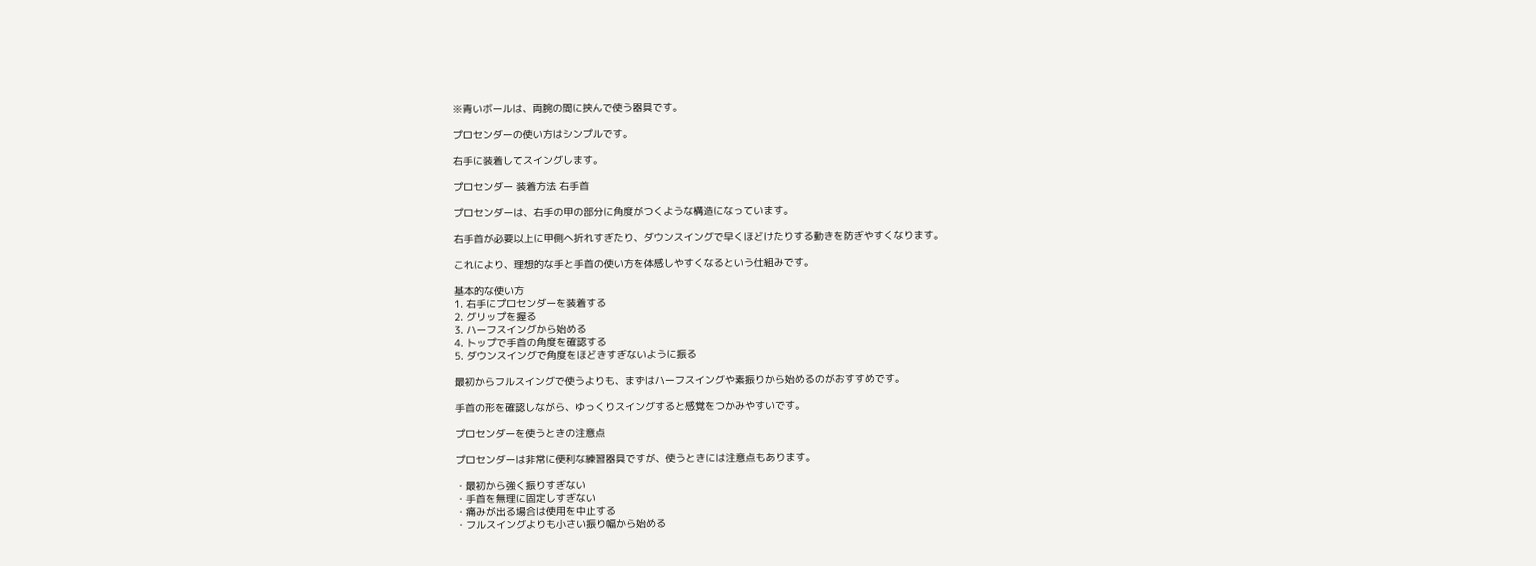※青いボールは、両腕の間に挟んで使う器具です。

プロセンダーの使い方はシンプルです。

右手に装着してスイングします。

プロセンダー 装着方法 右手首

プロセンダーは、右手の甲の部分に角度がつくような構造になっています。

右手首が必要以上に甲側へ折れすぎたり、ダウンスイングで早くほどけたりする動きを防ぎやすくなります。

これにより、理想的な手と手首の使い方を体感しやすくなるという仕組みです。

基本的な使い方
1. 右手にプロセンダーを装着する
2. グリップを握る
3. ハーフスイングから始める
4. トップで手首の角度を確認する
5. ダウンスイングで角度をほどきすぎないように振る

最初からフルスイングで使うよりも、まずはハーフスイングや素振りから始めるのがおすすめです。

手首の形を確認しながら、ゆっくりスイングすると感覚をつかみやすいです。

プロセンダーを使うときの注意点

プロセンダーは非常に便利な練習器具ですが、使うときには注意点もあります。

・最初から強く振りすぎない
・手首を無理に固定しすぎない
・痛みが出る場合は使用を中止する
・フルスイングよりも小さい振り幅から始める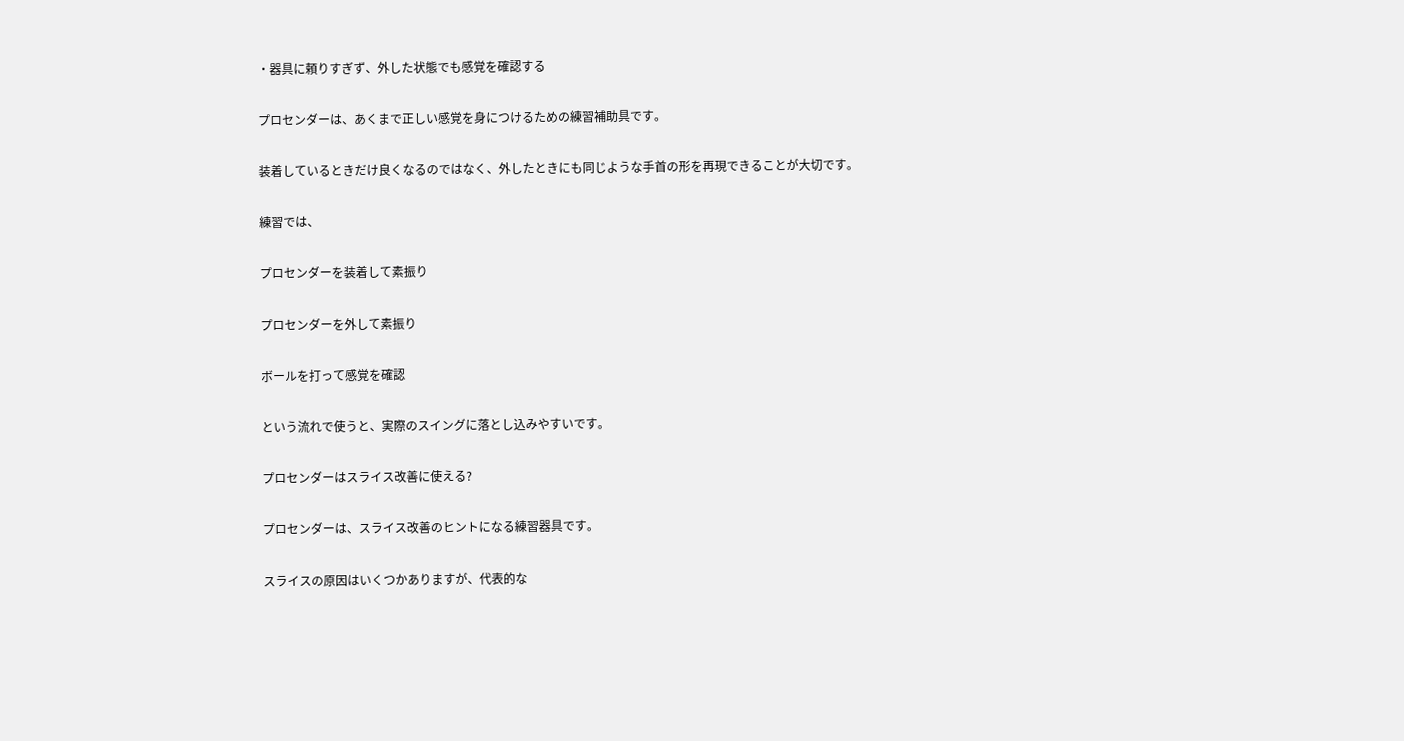・器具に頼りすぎず、外した状態でも感覚を確認する

プロセンダーは、あくまで正しい感覚を身につけるための練習補助具です。

装着しているときだけ良くなるのではなく、外したときにも同じような手首の形を再現できることが大切です。

練習では、

プロセンダーを装着して素振り

プロセンダーを外して素振り

ボールを打って感覚を確認

という流れで使うと、実際のスイングに落とし込みやすいです。

プロセンダーはスライス改善に使える?

プロセンダーは、スライス改善のヒントになる練習器具です。

スライスの原因はいくつかありますが、代表的な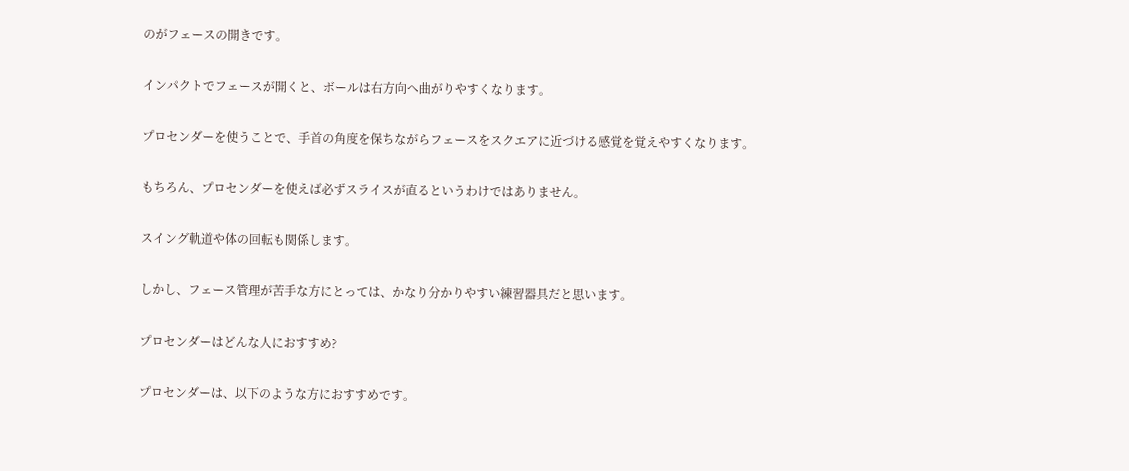のがフェースの開きです。

インパクトでフェースが開くと、ボールは右方向へ曲がりやすくなります。

プロセンダーを使うことで、手首の角度を保ちながらフェースをスクエアに近づける感覚を覚えやすくなります。

もちろん、プロセンダーを使えば必ずスライスが直るというわけではありません。

スイング軌道や体の回転も関係します。

しかし、フェース管理が苦手な方にとっては、かなり分かりやすい練習器具だと思います。

プロセンダーはどんな人におすすめ?

プロセンダーは、以下のような方におすすめです。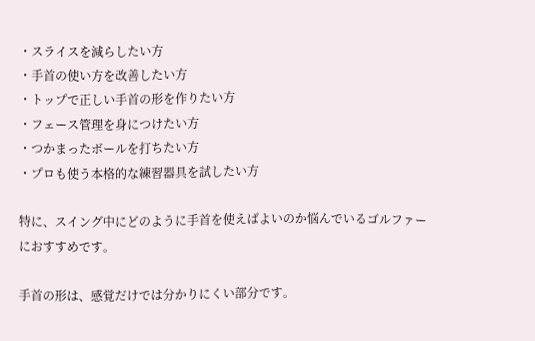・スライスを減らしたい方
・手首の使い方を改善したい方
・トップで正しい手首の形を作りたい方
・フェース管理を身につけたい方
・つかまったボールを打ちたい方
・プロも使う本格的な練習器具を試したい方

特に、スイング中にどのように手首を使えばよいのか悩んでいるゴルファーにおすすめです。

手首の形は、感覚だけでは分かりにくい部分です。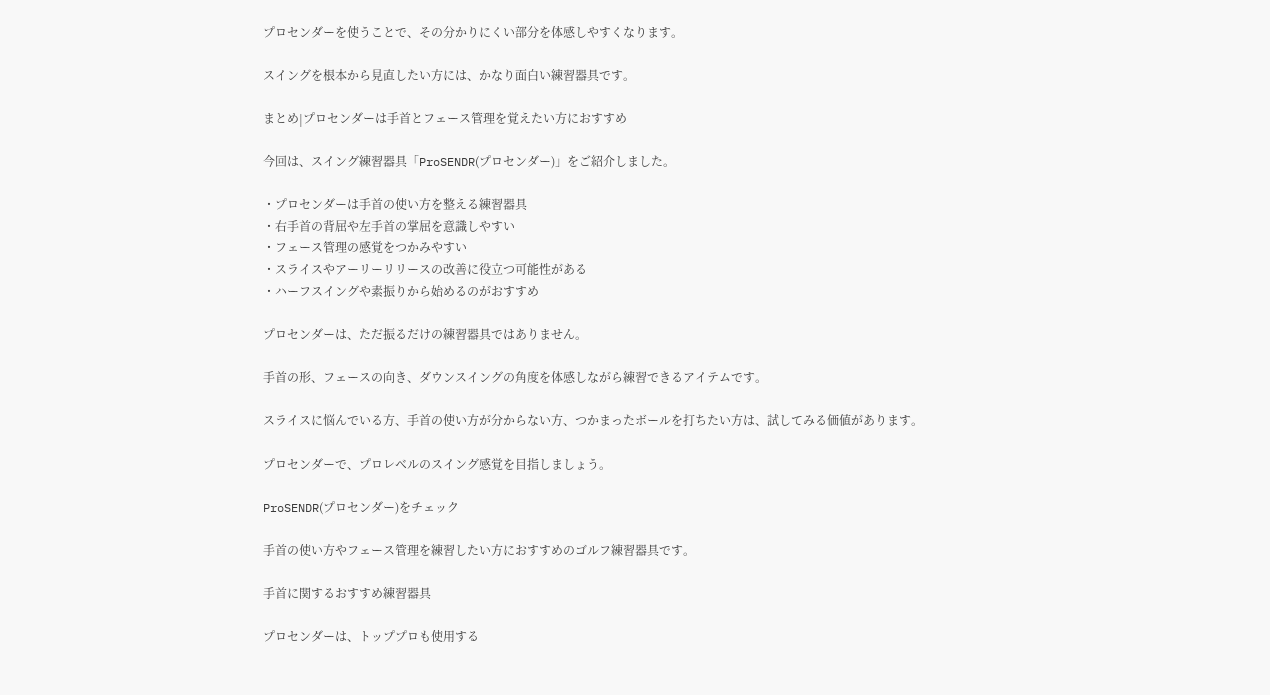プロセンダーを使うことで、その分かりにくい部分を体感しやすくなります。

スイングを根本から見直したい方には、かなり面白い練習器具です。

まとめ|プロセンダーは手首とフェース管理を覚えたい方におすすめ

今回は、スイング練習器具「ProSENDR(プロセンダー)」をご紹介しました。

・プロセンダーは手首の使い方を整える練習器具
・右手首の背屈や左手首の掌屈を意識しやすい
・フェース管理の感覚をつかみやすい
・スライスやアーリーリリースの改善に役立つ可能性がある
・ハーフスイングや素振りから始めるのがおすすめ

プロセンダーは、ただ振るだけの練習器具ではありません。

手首の形、フェースの向き、ダウンスイングの角度を体感しながら練習できるアイテムです。

スライスに悩んでいる方、手首の使い方が分からない方、つかまったボールを打ちたい方は、試してみる価値があります。

プロセンダーで、プロレベルのスイング感覚を目指しましょう。

ProSENDR(プロセンダー)をチェック

手首の使い方やフェース管理を練習したい方におすすめのゴルフ練習器具です。

手首に関するおすすめ練習器具

プロセンダーは、トッププロも使用する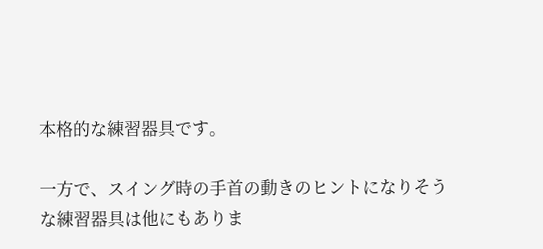本格的な練習器具です。

一方で、スイング時の手首の動きのヒントになりそうな練習器具は他にもありま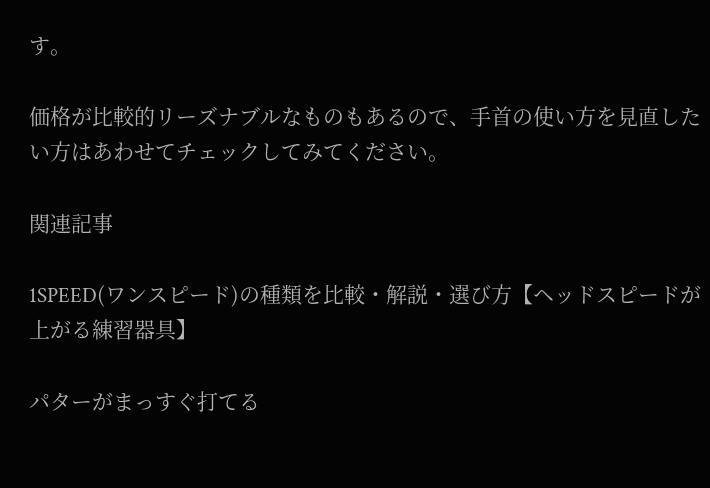す。

価格が比較的リーズナブルなものもあるので、手首の使い方を見直したい方はあわせてチェックしてみてください。

関連記事

1SPEED(ワンスピード)の種類を比較・解説・選び方【ヘッドスピードが上がる練習器具】

パターがまっすぐ打てる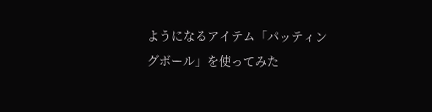ようになるアイテム「パッティングボール」を使ってみた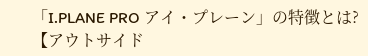「I.PLANE PRO アイ・プレーン」の特徴とは?【アウトサイド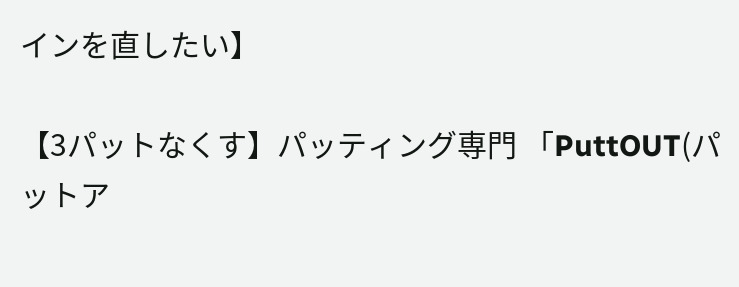インを直したい】

【3パットなくす】パッティング専門 「PuttOUT(パットア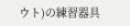ウト)の練習器具